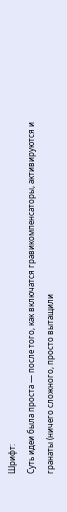Шрифт:
Суть идеи была проста — после того, как включатся гравикомпенсаторы, активируются и гранаты (ничего сложного, просто вытащили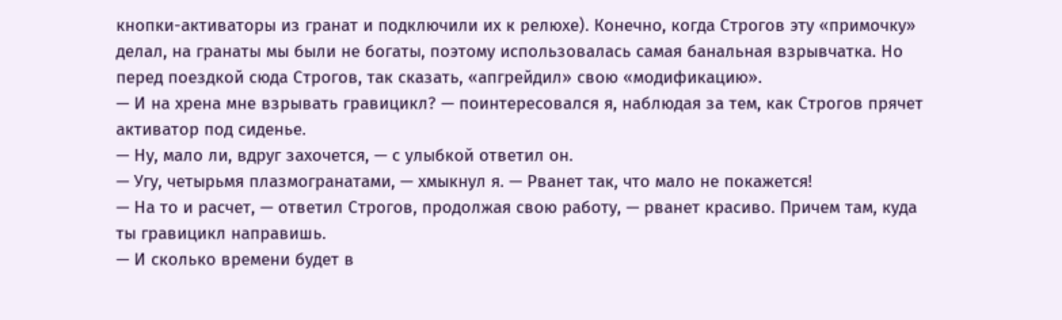кнопки-активаторы из гранат и подключили их к релюхе). Конечно, когда Строгов эту «примочку» делал, на гранаты мы были не богаты, поэтому использовалась самая банальная взрывчатка. Но перед поездкой сюда Строгов, так сказать, «апгрейдил» свою «модификацию».
— И на хрена мне взрывать гравицикл? — поинтересовался я, наблюдая за тем, как Строгов прячет активатор под сиденье.
— Ну, мало ли, вдруг захочется, — с улыбкой ответил он.
— Угу, четырьмя плазмогранатами, — хмыкнул я. — Рванет так, что мало не покажется!
— На то и расчет, — ответил Строгов, продолжая свою работу, — рванет красиво. Причем там, куда ты гравицикл направишь.
— И сколько времени будет в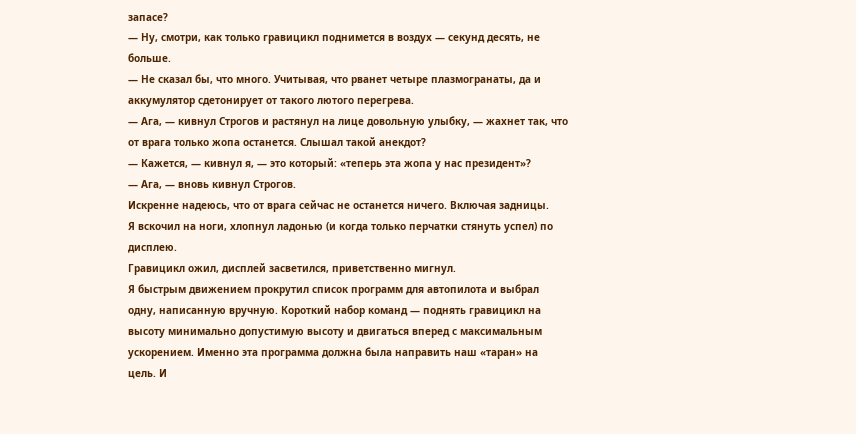запасе?
— Ну, смотри, как только гравицикл поднимется в воздух — секунд десять, не больше.
— Не сказал бы, что много. Учитывая, что рванет четыре плазмогранаты, да и аккумулятор сдетонирует от такого лютого перегрева.
— Ага, — кивнул Строгов и растянул на лице довольную улыбку, — жахнет так, что от врага только жопа останется. Слышал такой анекдот?
— Кажется, — кивнул я, — это который: «теперь эта жопа у нас президент»?
— Ага, — вновь кивнул Строгов.
Искренне надеюсь, что от врага сейчас не останется ничего. Включая задницы.
Я вскочил на ноги, хлопнул ладонью (и когда только перчатки стянуть успел) по дисплею.
Гравицикл ожил, дисплей засветился, приветственно мигнул.
Я быстрым движением прокрутил список программ для автопилота и выбрал одну, написанную вручную. Короткий набор команд — поднять гравицикл на высоту минимально допустимую высоту и двигаться вперед с максимальным ускорением. Именно эта программа должна была направить наш «таран» на цель. И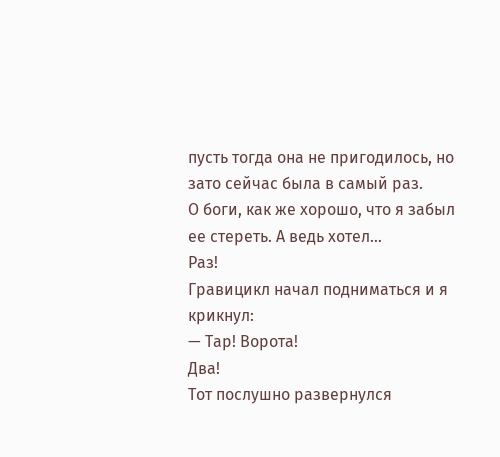пусть тогда она не пригодилось, но зато сейчас была в самый раз.
О боги, как же хорошо, что я забыл ее стереть. А ведь хотел…
Раз!
Гравицикл начал подниматься и я крикнул:
— Тар! Ворота!
Два!
Тот послушно развернулся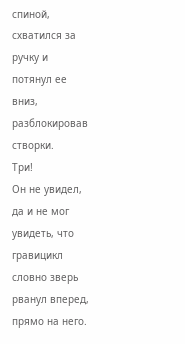спиной, схватился за ручку и потянул ее вниз, разблокировав створки.
Три!
Он не увидел, да и не мог увидеть, что гравицикл словно зверь рванул вперед, прямо на него.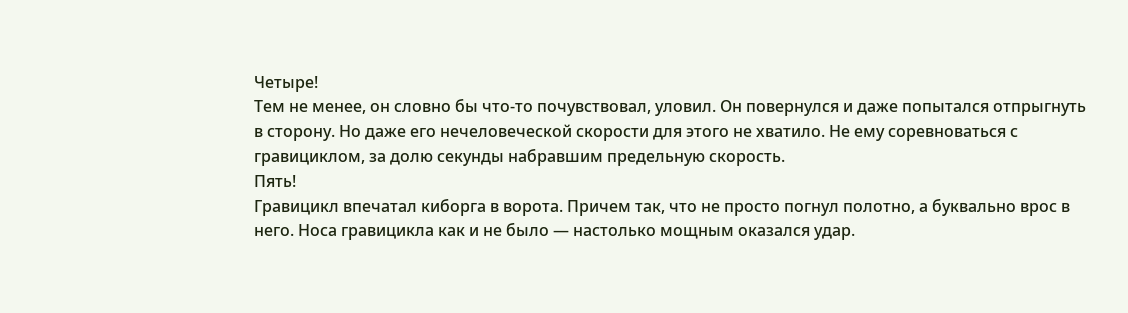Четыре!
Тем не менее, он словно бы что-то почувствовал, уловил. Он повернулся и даже попытался отпрыгнуть в сторону. Но даже его нечеловеческой скорости для этого не хватило. Не ему соревноваться с гравициклом, за долю секунды набравшим предельную скорость.
Пять!
Гравицикл впечатал киборга в ворота. Причем так, что не просто погнул полотно, а буквально врос в него. Носа гравицикла как и не было — настолько мощным оказался удар.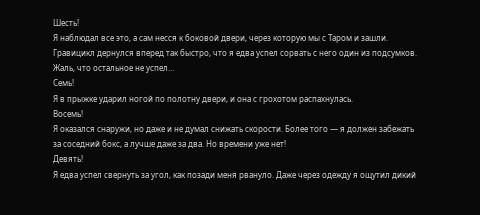Шесть!
Я наблюдал все это, а сам несся к боковой двери, через которую мы с Таром и зашли. Гравицикл дернулся вперед так быстро, что я едва успел сорвать с него один из подсумков. Жаль, что остальное не успел…
Семь!
Я в прыжке ударил ногой по полотну двери, и она с грохотом распахнулась.
Восемь!
Я оказался снаружи, но даже и не думал снижать скорости. Более того — я должен забежать за соседний бокс, а лучше даже за два. Но времени уже нет!
Девять!
Я едва успел свернуть за угол, как позади меня рвануло. Даже через одежду я ощутил дикий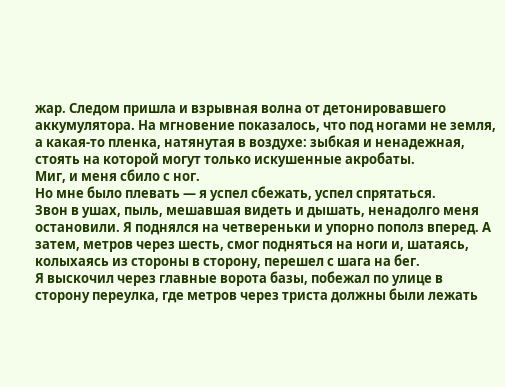жар. Следом пришла и взрывная волна от детонировавшего аккумулятора. На мгновение показалось, что под ногами не земля, а какая-то пленка, натянутая в воздухе: зыбкая и ненадежная, стоять на которой могут только искушенные акробаты.
Миг, и меня сбило с ног.
Но мне было плевать — я успел сбежать, успел спрятаться.
Звон в ушах, пыль, мешавшая видеть и дышать, ненадолго меня остановили. Я поднялся на четвереньки и упорно пополз вперед. А затем, метров через шесть, смог подняться на ноги и, шатаясь, колыхаясь из стороны в сторону, перешел с шага на бег.
Я выскочил через главные ворота базы, побежал по улице в сторону переулка, где метров через триста должны были лежать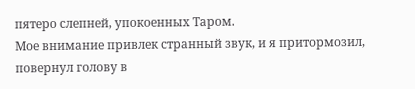пятеро слепней, упокоенных Таром.
Мое внимание привлек странный звук, и я притормозил, повернул голову в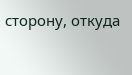сторону, откуда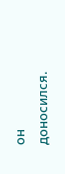он доносился.